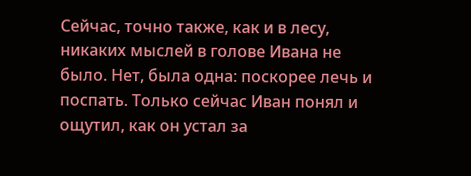Сейчас, точно также, как и в лесу, никаких мыслей в голове Ивана не было. Нет, была одна: поскорее лечь и поспать. Только сейчас Иван понял и ощутил, как он устал за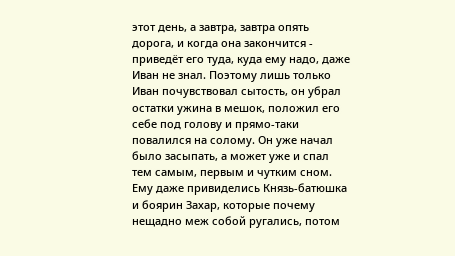этот день, а завтра, завтра опять дорога, и когда она закончится - приведёт его туда, куда ему надо, даже Иван не знал. Поэтому лишь только Иван почувствовал сытость, он убрал остатки ужина в мешок, положил его себе под голову и прямо-таки повалился на солому. Он уже начал было засыпать, а может уже и спал тем самым, первым и чутким сном. Ему даже привиделись Князь-батюшка и боярин Захар, которые почему нещадно меж собой ругались, потом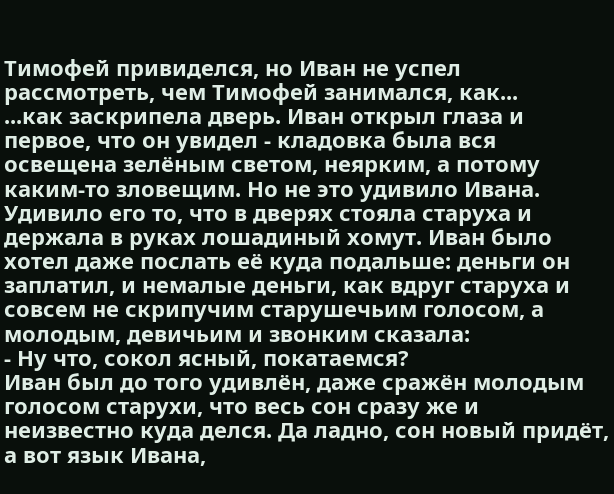Тимофей привиделся, но Иван не успел рассмотреть, чем Тимофей занимался, как...
...как заскрипела дверь. Иван открыл глаза и первое, что он увидел - кладовка была вся освещена зелёным светом, неярким, а потому каким-то зловещим. Но не это удивило Ивана. Удивило его то, что в дверях стояла старуха и держала в руках лошадиный хомут. Иван было хотел даже послать её куда подальше: деньги он заплатил, и немалые деньги, как вдруг старуха и совсем не скрипучим старушечьим голосом, а молодым, девичьим и звонким сказала:
- Ну что, сокол ясный, покатаемся?
Иван был до того удивлён, даже сражён молодым голосом старухи, что весь сон сразу же и неизвестно куда делся. Да ладно, сон новый придёт, а вот язык Ивана,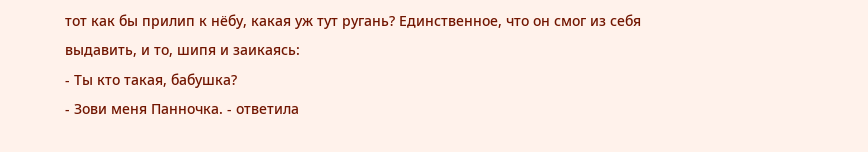тот как бы прилип к нёбу, какая уж тут ругань? Единственное, что он смог из себя выдавить, и то, шипя и заикаясь:
- Ты кто такая, бабушка?
- Зови меня Панночка. - ответила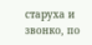старуха и звонко, по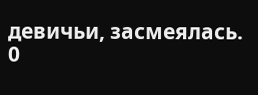девичьи, засмеялась.
0